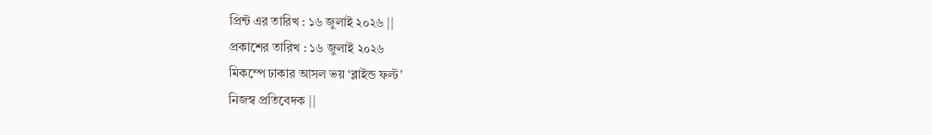প্রিন্ট এর তারিখ : ১৬ জুলাই ২০২৬ ||
প্রকাশের তারিখ : ১৬ জুলাই ২০২৬
মিকম্পে ঢাকার আসল ভয় ‘ব্লাইন্ড ফল্ট’
নিজস্ব প্রতিবেদক ||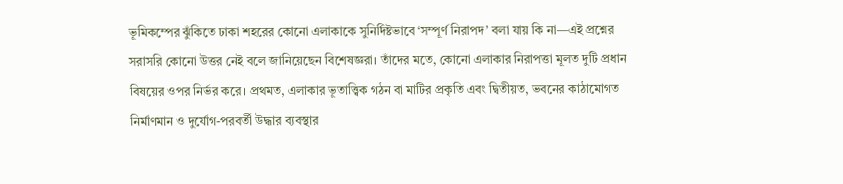ভূমিকম্পের ঝুঁকিতে ঢাকা শহরের কোনো এলাকাকে সুনির্দিষ্টভাবে ‘সম্পূর্ণ নিরাপদ’ বলা যায় কি না—এই প্রশ্নের সরাসরি কোনো উত্তর নেই বলে জানিয়েছেন বিশেষজ্ঞরা। তাঁদের মতে, কোনো এলাকার নিরাপত্তা মূলত দুটি প্রধান বিষয়ের ওপর নির্ভর করে। প্রথমত, এলাকার ভূতাত্ত্বিক গঠন বা মাটির প্রকৃতি এবং দ্বিতীয়ত, ভবনের কাঠামোগত নির্মাণমান ও দুর্যোগ-পরবর্তী উদ্ধার ব্যবস্থার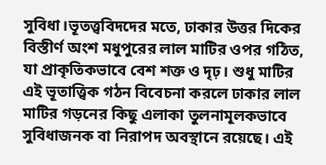সুবিধা।ভূতত্ত্ববিদদের মতে, ঢাকার উত্তর দিকের বিস্তীর্ণ অংশ মধুপুরের লাল মাটির ওপর গঠিত, যা প্রাকৃতিকভাবে বেশ শক্ত ও দৃঢ়। শুধু মাটির এই ভূতাত্ত্বিক গঠন বিবেচনা করলে ঢাকার লাল মাটির গড়নের কিছু এলাকা তুলনামূলকভাবে সুবিধাজনক বা নিরাপদ অবস্থানে রয়েছে। এই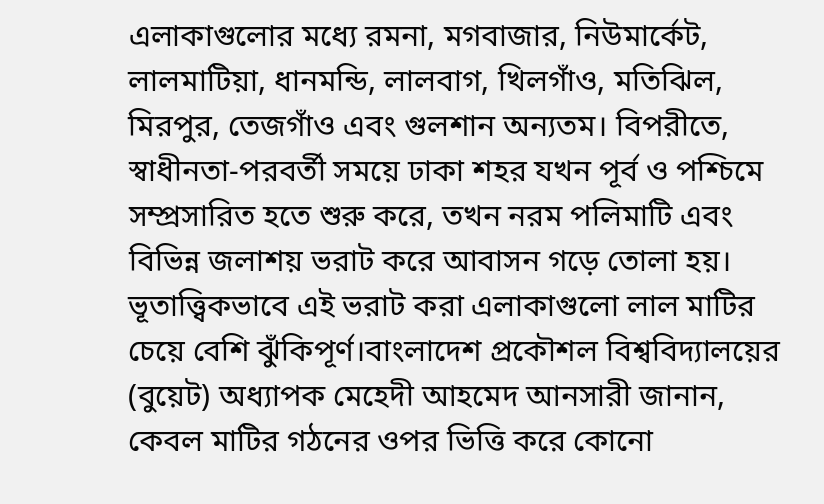এলাকাগুলোর মধ্যে রমনা, মগবাজার, নিউমার্কেট, লালমাটিয়া, ধানমন্ডি, লালবাগ, খিলগাঁও, মতিঝিল, মিরপুর, তেজগাঁও এবং গুলশান অন্যতম। বিপরীতে, স্বাধীনতা-পরবর্তী সময়ে ঢাকা শহর যখন পূর্ব ও পশ্চিমে সম্প্রসারিত হতে শুরু করে, তখন নরম পলিমাটি এবং বিভিন্ন জলাশয় ভরাট করে আবাসন গড়ে তোলা হয়। ভূতাত্ত্বিকভাবে এই ভরাট করা এলাকাগুলো লাল মাটির চেয়ে বেশি ঝুঁকিপূর্ণ।বাংলাদেশ প্রকৌশল বিশ্ববিদ্যালয়ের (বুয়েট) অধ্যাপক মেহেদী আহমেদ আনসারী জানান, কেবল মাটির গঠনের ওপর ভিত্তি করে কোনো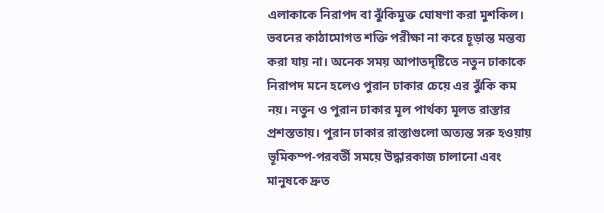এলাকাকে নিরাপদ বা ঝুঁকিমুক্ত ঘোষণা করা মুশকিল। ভবনের কাঠামোগত শক্তি পরীক্ষা না করে চূড়ান্ত মন্তব্য করা যায় না। অনেক সময় আপাতদৃষ্টিতে নতুন ঢাকাকে নিরাপদ মনে হলেও পুরান ঢাকার চেয়ে এর ঝুঁকি কম নয়। নতুন ও পুরান ঢাকার মূল পার্থক্য মূলত রাস্তার প্রশস্ততায়। পুরান ঢাকার রাস্তাগুলো অত্যন্ত সরু হওয়ায় ভূমিকম্প-পরবর্তী সময়ে উদ্ধারকাজ চালানো এবং মানুষকে দ্রুত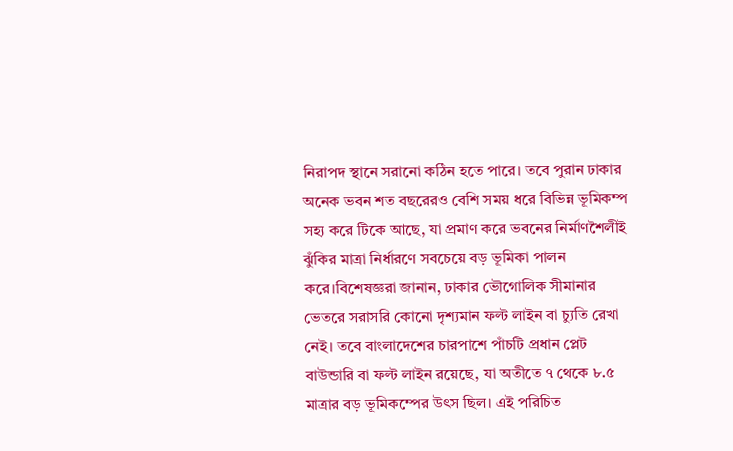নিরাপদ স্থানে সরানো কঠিন হতে পারে। তবে পুরান ঢাকার অনেক ভবন শত বছরেরও বেশি সময় ধরে বিভিন্ন ভূমিকম্প সহ্য করে টিকে আছে, যা প্রমাণ করে ভবনের নির্মাণশৈলীই ঝুঁকির মাত্রা নির্ধারণে সবচেয়ে বড় ভূমিকা পালন করে।বিশেষজ্ঞরা জানান, ঢাকার ভৌগোলিক সীমানার ভেতরে সরাসরি কোনো দৃশ্যমান ফল্ট লাইন বা চ্যুতি রেখা নেই। তবে বাংলাদেশের চারপাশে পাঁচটি প্রধান প্লেট বাউন্ডারি বা ফল্ট লাইন রয়েছে, যা অতীতে ৭ থেকে ৮.৫ মাত্রার বড় ভূমিকম্পের উৎস ছিল। এই পরিচিত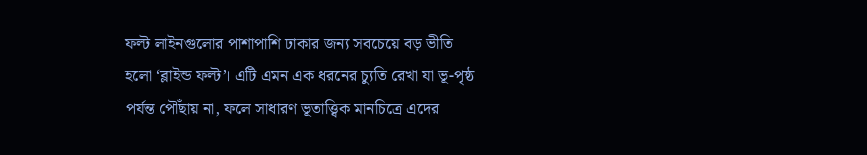ফল্ট লাইনগুলোর পাশাপাশি ঢাকার জন্য সবচেয়ে বড় ভীতি হলো ‘ব্লাইন্ড ফল্ট’। এটি এমন এক ধরনের চ্যুতি রেখা যা ভূ-পৃষ্ঠ পর্যন্ত পৌঁছায় না, ফলে সাধারণ ভূতাত্ত্বিক মানচিত্রে এদের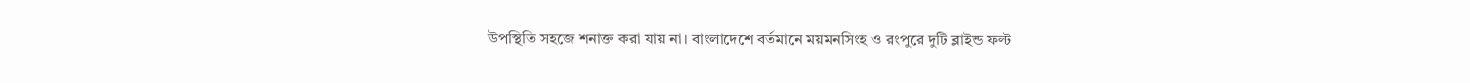উপস্থিতি সহজে শনাক্ত করা যায় না। বাংলাদেশে বর্তমানে ময়মনসিংহ ও রংপুরে দুটি ব্লাইন্ড ফল্ট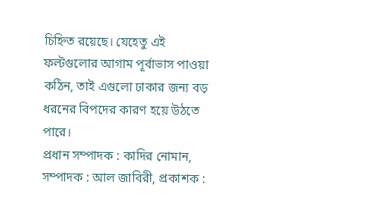চিহ্নিত রয়েছে। যেহেতু এই ফল্টগুলোর আগাম পূর্বাভাস পাওয়া কঠিন, তাই এগুলো ঢাকার জন্য বড় ধরনের বিপদের কারণ হয়ে উঠতে পারে।
প্রধান সম্পাদক : কাদির নোমান, সম্পাদক : আল জাবিরী, প্রকাশক :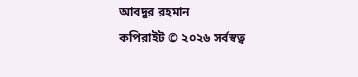আবদুর রহমান
কপিরাইট © ২০২৬ সর্বস্বত্ব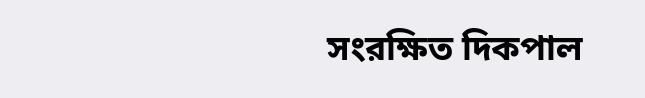সংরক্ষিত দিকপাল